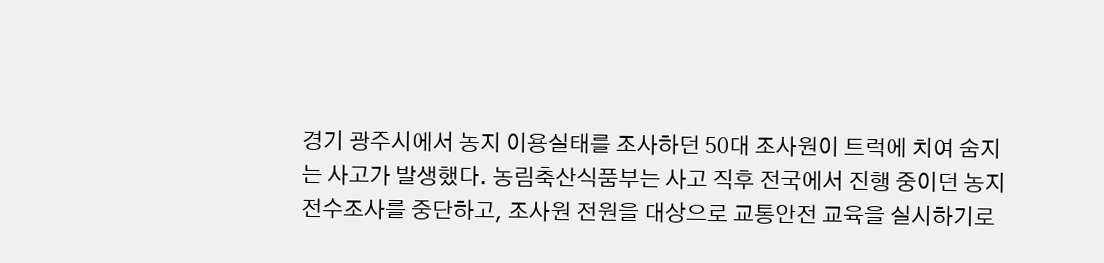경기 광주시에서 농지 이용실태를 조사하던 50대 조사원이 트럭에 치여 숨지는 사고가 발생했다. 농림축산식품부는 사고 직후 전국에서 진행 중이던 농지 전수조사를 중단하고, 조사원 전원을 대상으로 교통안전 교육을 실시하기로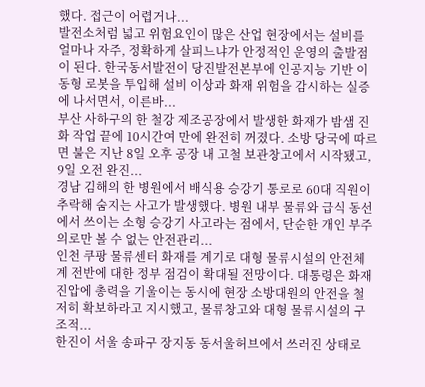했다. 접근이 어렵거나...
발전소처럼 넓고 위험요인이 많은 산업 현장에서는 설비를 얼마나 자주, 정확하게 살피느냐가 안정적인 운영의 출발점이 된다. 한국동서발전이 당진발전본부에 인공지능 기반 이동형 로봇을 투입해 설비 이상과 화재 위험을 감시하는 실증에 나서면서, 이른바...
부산 사하구의 한 철강 제조공장에서 발생한 화재가 밤샘 진화 작업 끝에 10시간여 만에 완전히 꺼졌다. 소방 당국에 따르면 불은 지난 8일 오후 공장 내 고철 보관창고에서 시작됐고, 9일 오전 완진...
경남 김해의 한 병원에서 배식용 승강기 통로로 60대 직원이 추락해 숨지는 사고가 발생했다. 병원 내부 물류와 급식 동선에서 쓰이는 소형 승강기 사고라는 점에서, 단순한 개인 부주의로만 볼 수 없는 안전관리...
인천 쿠팡 물류센터 화재를 계기로 대형 물류시설의 안전체계 전반에 대한 정부 점검이 확대될 전망이다. 대통령은 화재 진압에 총력을 기울이는 동시에 현장 소방대원의 안전을 철저히 확보하라고 지시했고, 물류창고와 대형 물류시설의 구조적...
한진이 서울 송파구 장지동 동서울허브에서 쓰러진 상태로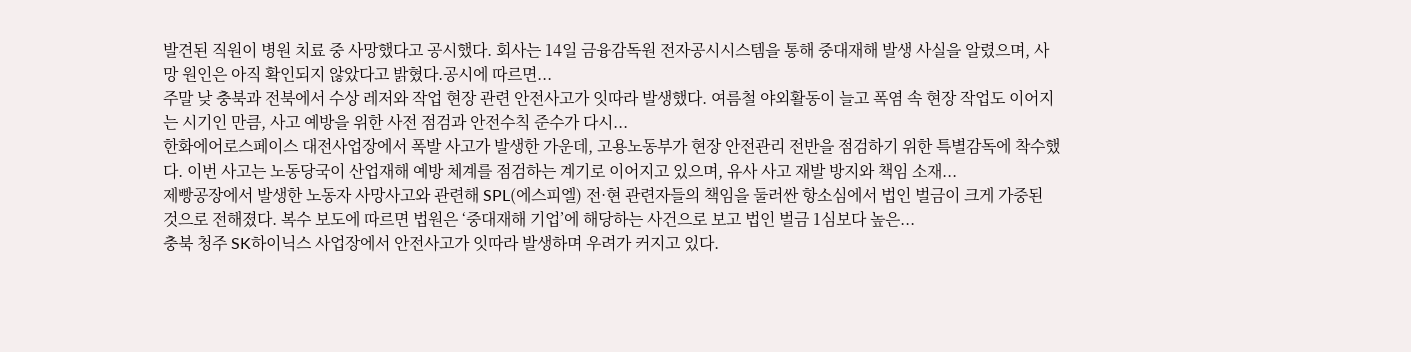발견된 직원이 병원 치료 중 사망했다고 공시했다. 회사는 14일 금융감독원 전자공시시스템을 통해 중대재해 발생 사실을 알렸으며, 사망 원인은 아직 확인되지 않았다고 밝혔다.공시에 따르면...
주말 낮 충북과 전북에서 수상 레저와 작업 현장 관련 안전사고가 잇따라 발생했다. 여름철 야외활동이 늘고 폭염 속 현장 작업도 이어지는 시기인 만큼, 사고 예방을 위한 사전 점검과 안전수칙 준수가 다시...
한화에어로스페이스 대전사업장에서 폭발 사고가 발생한 가운데, 고용노동부가 현장 안전관리 전반을 점검하기 위한 특별감독에 착수했다. 이번 사고는 노동당국이 산업재해 예방 체계를 점검하는 계기로 이어지고 있으며, 유사 사고 재발 방지와 책임 소재...
제빵공장에서 발생한 노동자 사망사고와 관련해 SPL(에스피엘) 전·현 관련자들의 책임을 둘러싼 항소심에서 법인 벌금이 크게 가중된 것으로 전해졌다. 복수 보도에 따르면 법원은 ‘중대재해 기업’에 해당하는 사건으로 보고 법인 벌금 1심보다 높은...
충북 청주 SK하이닉스 사업장에서 안전사고가 잇따라 발생하며 우려가 커지고 있다.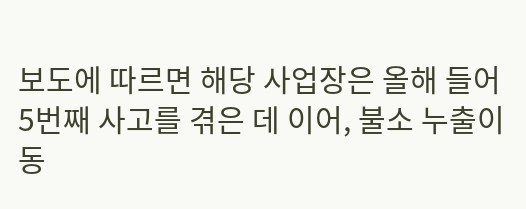보도에 따르면 해당 사업장은 올해 들어 5번째 사고를 겪은 데 이어, 불소 누출이 동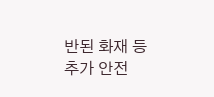반된 화재 등 추가 안전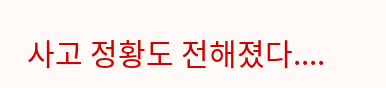사고 정황도 전해졌다....